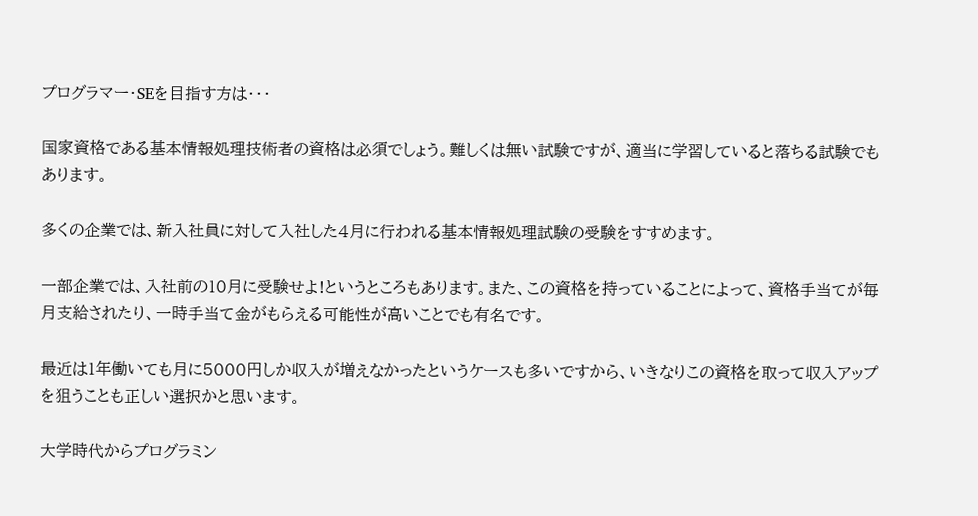プログラマー・SEを目指す方は・・・

国家資格である基本情報処理技術者の資格は必須でしょう。難しくは無い試験ですが、適当に学習していると落ちる試験でもあります。

多くの企業では、新入社員に対して入社した4月に行われる基本情報処理試験の受験をすすめます。

一部企業では、入社前の10月に受験せよ!というところもあります。また、この資格を持っていることによって、資格手当てが毎月支給されたり、一時手当て金がもらえる可能性が高いことでも有名です。

最近は1年働いても月に5000円しか収入が増えなかったというケースも多いですから、いきなりこの資格を取って収入アップを狙うことも正しい選択かと思います。

大学時代からプログラミン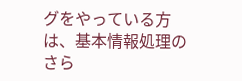グをやっている方は、基本情報処理のさら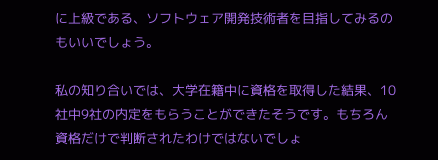に上級である、ソフトウェア開発技術者を目指してみるのもいいでしょう。

私の知り合いでは、大学在籍中に資格を取得した結果、10社中9社の内定をもらうことができたそうです。もちろん資格だけで判断されたわけではないでしょ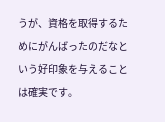うが、資格を取得するためにがんばったのだなという好印象を与えることは確実です。